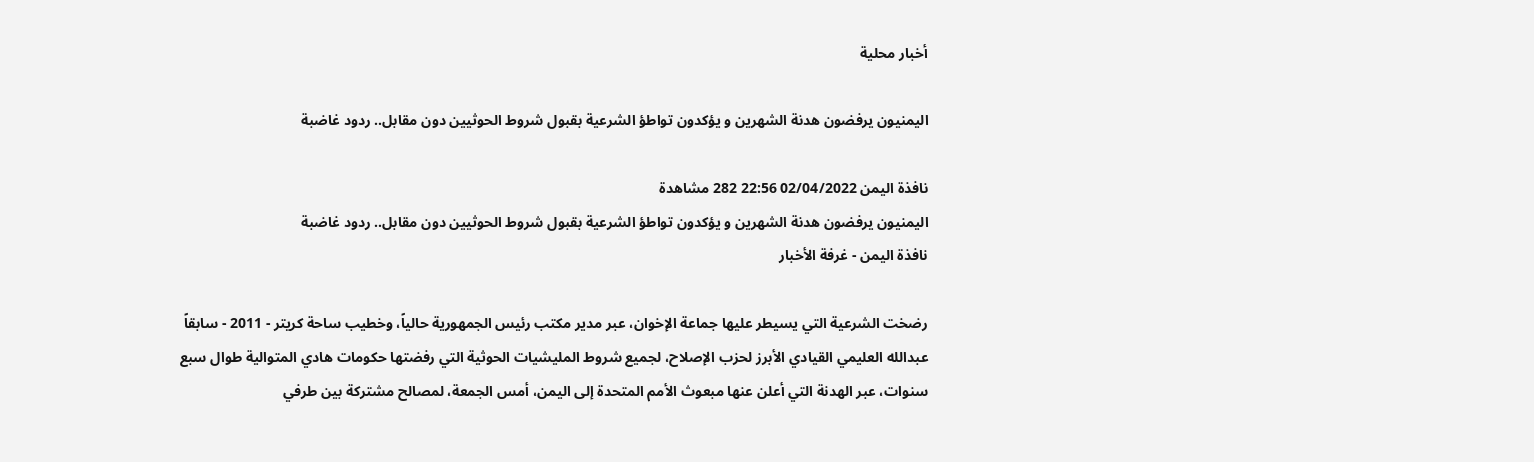أخبار محلية

اليمنيون يرفضون هدنة الشهرين و يؤكدون تواطؤ الشرعية بقبول شروط الحوثيين دون مقابل.. ردود غاضبة

نافذة اليمن 02/04/2022 22:56 282 مشاهدة
اليمنيون يرفضون هدنة الشهرين و يؤكدون تواطؤ الشرعية بقبول شروط الحوثيين دون مقابل.. ردود غاضبة
نافذة اليمن - غرفة الأخبار

رضخت الشرعية التي يسيطر عليها جماعة الإخوان، عبر مدير مكتب رئيس الجمهورية حالياً، وخطيب ساحة كريتر - 2011 - سابقاً عبدالله العليمي القيادي الأبرز لحزب الإصلاح، لجميع شروط المليشيات الحوثية التي رفضتها حكومات هادي المتوالية طوال سبع سنوات، عبر الهدنة التي أعلن عنها مبعوث الأمم المتحدة إلى اليمن، أمس الجمعة، لمصالح مشتركة بين طرفي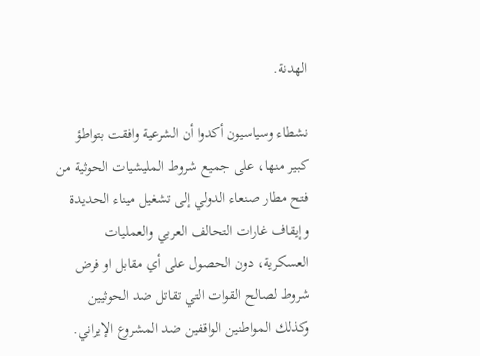الهدنة.

نشطاء وسياسيون أكدوا أن الشرعية وافقت بتواطؤ كبير منها، على جميع شروط المليشيات الحوثية من فتح مطار صنعاء الدولي إلى تشغيل ميناء الحديدة وإيقاف غارات التحالف العربي والعمليات العسكرية، دون الحصول على أي مقابل او فرض شروط لصالح القوات التي تقاتل ضد الحوثيين وكذلك المواطنين الواقفين ضد المشروع الإيراني.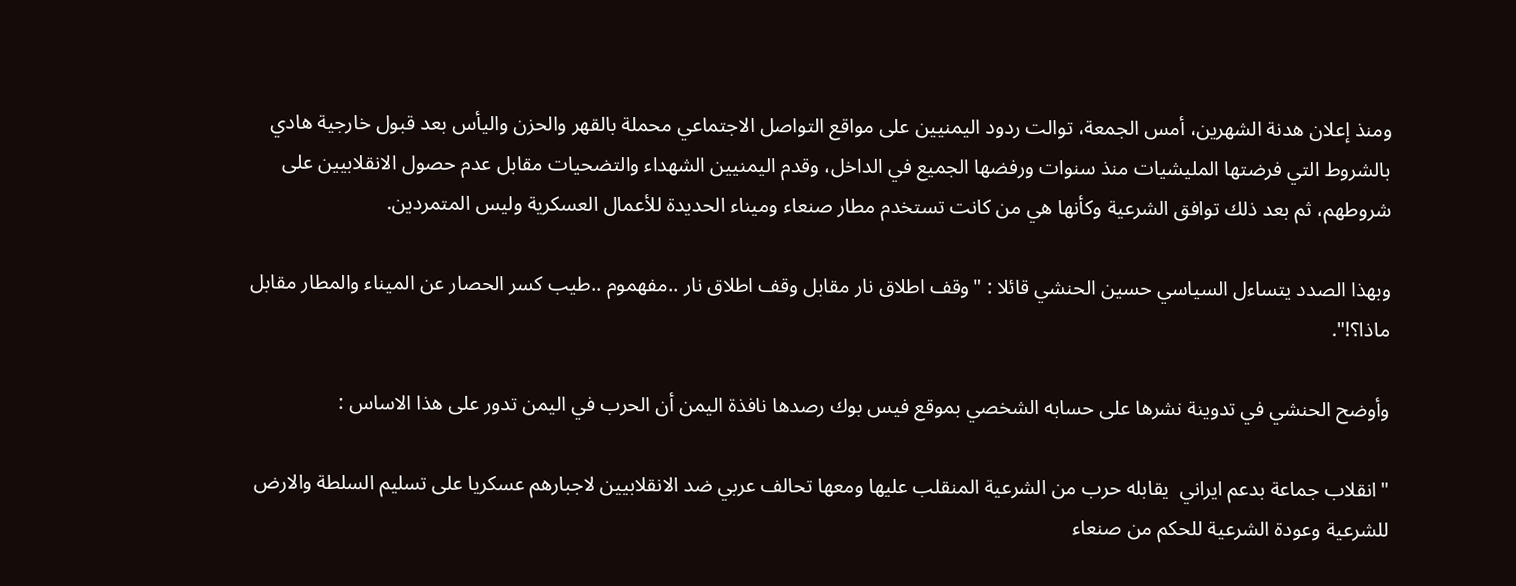ومنذ إعلان هدنة الشهرين، أمس الجمعة، توالت ردود اليمنيين على مواقع التواصل الاجتماعي محملة بالقهر والحزن واليأس بعد قبول خارجية هادي بالشروط التي فرضتها المليشيات منذ سنوات ورفضها الجميع في الداخل، وقدم اليمنيين الشهداء والتضحيات مقابل عدم حصول الانقلابيين على شروطهم، ثم بعد ذلك توافق الشرعية وكأنها هي من كانت تستخدم مطار صنعاء وميناء الحديدة للأعمال العسكرية وليس المتمردين.

وبهذا الصدد يتساءل السياسي حسين الحنشي قائلا : "وقف اطلاق نار مقابل وقف اطلاق نار ..مفهموم ..طيب كسر الحصار عن الميناء والمطار مقابل ماذا؟!".

وأوضح الحنشي في تدوينة نشرها على حسابه الشخصي بموقع فيس بوك رصدها نافذة اليمن أن الحرب في اليمن تدور على هذا الاساس :

"انقلاب جماعة بدعم ايراني  يقابله حرب من الشرعية المنقلب عليها ومعها تحالف عربي ضد الانقلابيين لاجبارهم عسكريا على تسليم السلطة والارض للشرعية وعودة الشرعية للحكم من صنعاء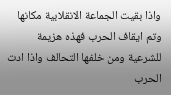واذا بقيت الجماعة الانقلابية مكانها وتم ايقاف الحرب فهذه هزيمة للشرعية ومن خلفها التحالف واذا ادت الحرب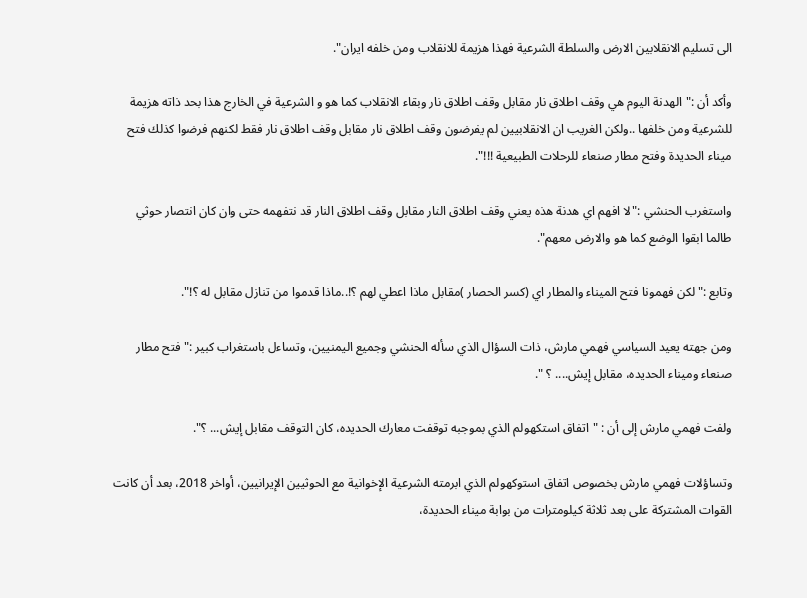الى تسليم الانقلابين الارض والسلطة الشرعية فهذا هزيمة للانقلاب ومن خلفه ايران".

وأكد أن :"الهدنة اليوم هي وقف اطلاق نار مقابل وقف اطلاق نار وبقاء الانقلاب كما هو و الشرعية في الخارج هذا بحد ذاته هزيمة للشرعية ومن خلفها ..ولكن الغريب ان الانقلابيين لم يفرضون وقف اطلاق نار مقابل وقف اطلاق نار فقط لكنهم فرضوا كذلك فتح ميناء الحديدة وفتح مطار صنعاء للرحلات الطبيعية !!!".

واستغرب الحنشي :"لا افهم اي هدنة هذه يعني وقف اطلاق النار مقابل وقف اطلاق النار قد نتفهمه حتى وان كان انتصار حوثي طالما ابقوا الوضع كما هو والارض معهم".

وتابع :"لكن فهمونا فتح الميناء والمطار اي (كسر الحصار )مقابل ماذا اعطي لهم ؟!..ماذا قدموا من تنازل مقابل له ؟!".

ومن جهته يعيد السياسي فهمي مارش، ذات السؤال الذي سأله الحنشي وجميع اليمنيين، وتساءل باستغراب كبير :"فتح مطار صنعاء وميناء الحديده، مقابل إيش.... ؟ ".

ولفت فهمي مارش إلى أن : "اتفاق استكهولم الذي بموجبه توقفت معارك الحديده، كان التوقف مقابل إيش... ؟".

وتساؤلات فهمي مارش بخصوص اتفاق استوكهولم الذي ابرمته الشرعية الإخوانية مع الحوثيين الإيرانيين، أواخر 2018، بعد أن كانت القوات المشتركة على بعد ثلاثة كيلومترات من بوابة ميناء الحديدة،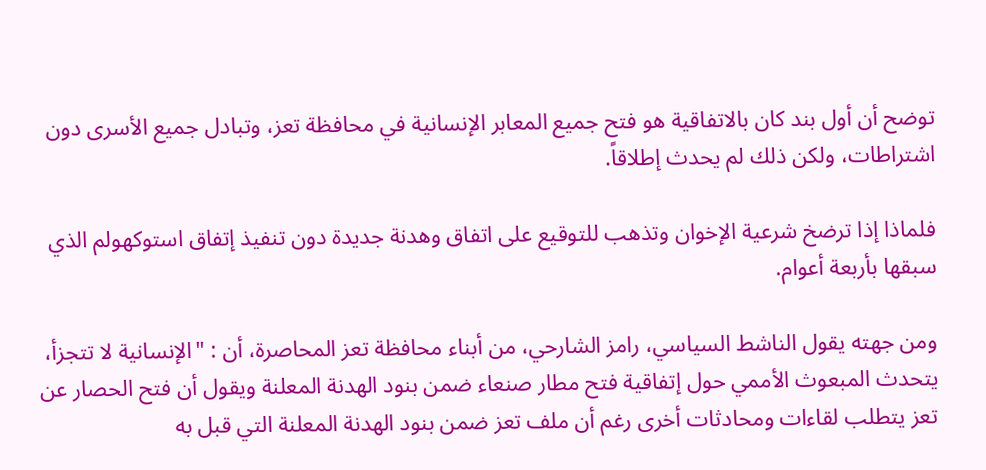توضح أن أول بند كان بالاتفاقية هو فتح جميع المعابر الإنسانية في محافظة تعز، وتبادل جميع الأسرى دون اشتراطات، ولكن ذلك لم يحدث إطلاقاً.

فلماذا إذا ترضخ شرعية الإخوان وتذهب للتوقيع على اتفاق وهدنة جديدة دون تنفيذ إتفاق استوكهولم الذي سبقها بأربعة أعوام.

ومن جهته يقول الناشط السياسي، رامز الشارحي، من أبناء محافظة تعز المحاصرة، أن : "الإنسانية لا تتجزأ، يتحدث المبعوث الأممي حول إتفاقية فتح مطار صنعاء ضمن بنود الهدنة المعلنة ويقول أن فتح الحصار عن تعز يتطلب لقاءات ومحادثات أخرى رغم أن ملف تعز ضمن بنود الهدنة المعلنة التي قبل به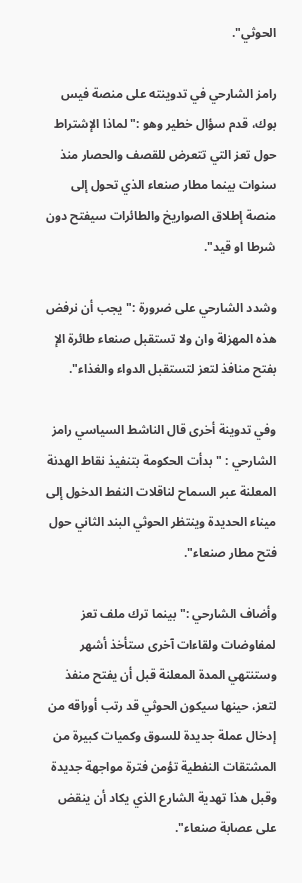الحوثي".

رامز الشارحي في تدوينته على منصة فيس بوك، قدم سؤال خطير وهو :"لماذا الإشتراط حول تعز التي تتعرض للقصف والحصار منذ سنوات بينما مطار صنعاء الذي تحول إلى منصة إطلاق الصواريخ والطائرات سيفتح دون شرطا او قيد".

وشدد الشارحي على ضرورة :"يجب أن نرفض هذه المهزلة وان ولا تستقبل صنعاء طائرة الإ بفتح منافذ لتعز لتستقبل الدواء والغذاء".

وفي تدوينة أخرى قال الناشط السياسي رامز الشارحي : " بدأت الحكومة بتنفيذ نقاط الهدنة المعلنة عبر السماح لناقلات النفط الدخول إلى ميناء الحديدة وينتظر الحوثي البند الثاني حول فتح مطار صنعاء".

وأضاف الشارحي :" بينما ترك ملف تعز لمفاوضات ولقاءات آخرى ستأخذ أشهر وستنتهي المدة المعلنة قبل أن يفتح منفذ لتعز، حينها سيكون الحوثي قد رتب أوراقه من إدخال عملة جديدة للسوق وكميات كبيرة من المشتقات النفطية تؤمن فترة مواجهة جديدة وقبل هذا تهدية الشارع الذي يكاد أن ينقض على عصابة صنعاء".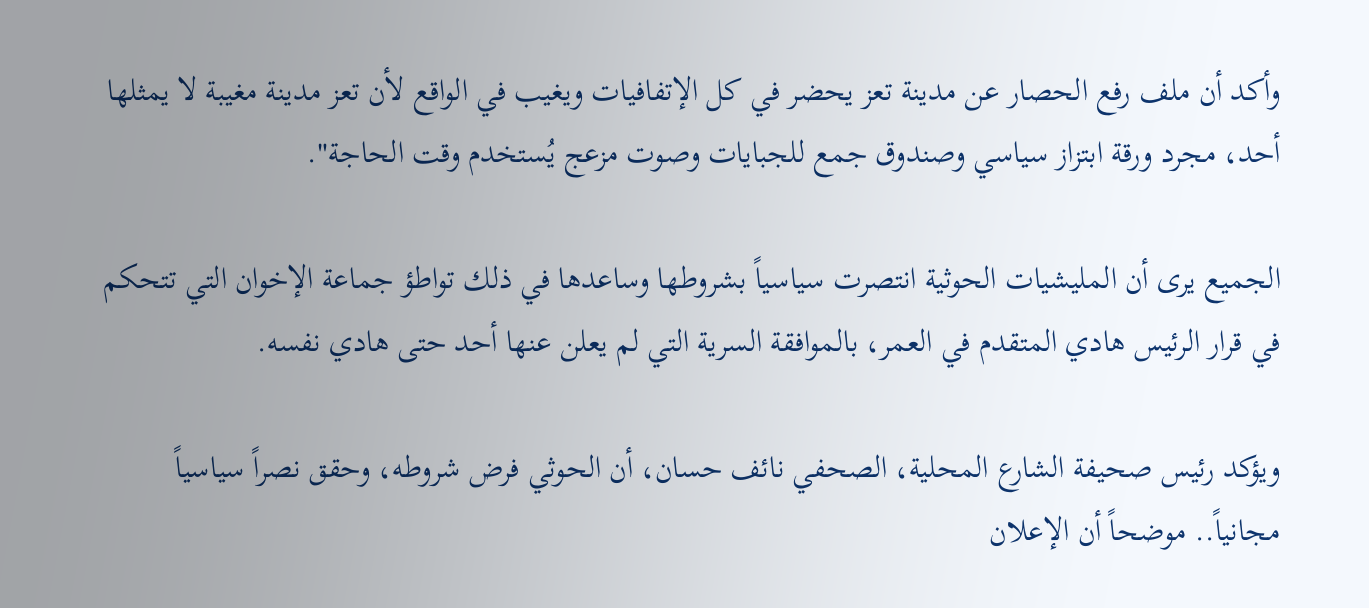وأكد أن ملف رفع الحصار عن مدينة تعز يحضر في كل الإتفافيات ويغيب في الواقع لأن تعز مدينة مغيبة لا يمثلها أحد، مجرد ورقة ابتزاز سياسي وصندوق جمع للجبايات وصوت مزعج يُستخدم وقت الحاجة".

الجميع يرى أن المليشيات الحوثية انتصرت سياسياً بشروطها وساعدها في ذلك تواطؤ جماعة الإخوان التي تتحكم في قرار الرئيس هادي المتقدم في العمر، بالموافقة السرية التي لم يعلن عنها أحد حتى هادي نفسه.

ويؤكد رئيس صحيفة الشارع المحلية، الصحفي نائف حسان، أن الحوثي فرض شروطه، وحقق نصراً سياسياً مجانياً.. موضحاً أن الإعلان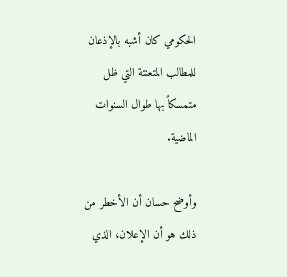الحكومي كان أشبه بالإذعان للمطالب المتعنتة التي ظل متمسكاً بها طوال السنوات الماضية.

وأوضح حسان أن الأخطر من ذلك هو أن الإعلان، الذي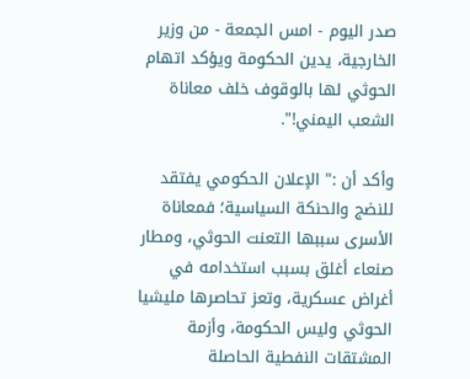صدر اليوم - امس الجمعة - من وزير الخارجية، يدين الحكومة ويؤكد اتهام الحوثي لها بالوقوف خلف معاناة الشعب اليمني!".

وأكد أن :" الإعلان الحكومي يفتقد للنضج والحنكة السياسية؛ فمعاناة الأسرى سببها التعنت الحوثي، ومطار صنعاء أغلق بسبب استخدامه في أغراض عسكرية، وتعز تحاصرها مليشيا الحوثي وليس الحكومة، وأزمة المشتقات النفطية الحاصلة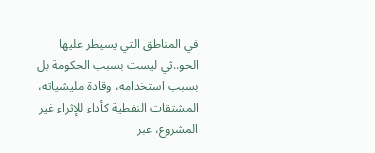في المناطق التي يسيطر عليها الحو..ثي ليست بسبب الحكومة بل بسبب استخدامه، وقادة مليشياته، المشتقات النفطية كأداء للإثراء غير المشروع، عبر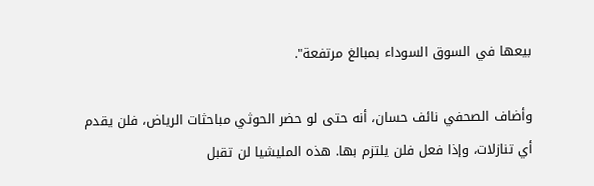بيعها في السوق السوداء بمبالغ مرتفعة".

وأضاف الصحفي نائف حسان، أنه حتى لو حضر الحوثي مباحثات الرياض، فلن يقدم أي تنازلات، وإذا فعل فلن يلتزم بها. هذه المليشيا لن تقبل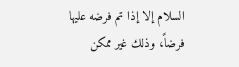السلام إلا إذا تم فرضه عليها فرضاً، وذلك غير ممكن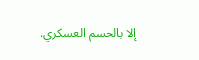إلا بالحسم العسكري.